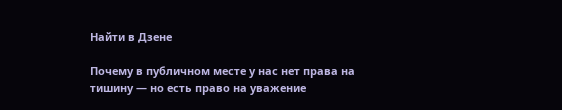Найти в Дзене

Почему в публичном месте у нас нет права на тишину — но есть право на уважение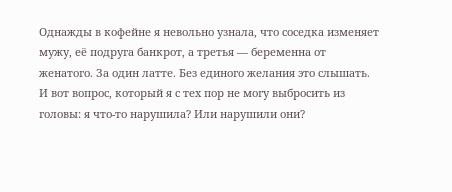Однажды в кофейне я невольно узнала, что соседка изменяет мужу, её подруга банкрот, а третья — беременна от женатого. За один латте. Без единого желания это слышать. И вот вопрос, который я с тех пор не могу выбросить из головы: я что-то нарушила? Или нарушили они?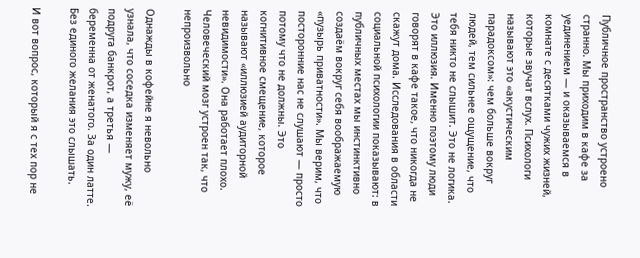Публичное пространство устроено странно. Мы приходим в кафе за уединением — и оказываемся в комнате с десятками чужих жизней, которые звучат вслух. Психологи называют это «акустическим парадоксом»: чем больше вокруг людей, тем сильнее ощущение, что тебя никто не слышит. Это не логика. Это иллюзия. Именно поэтому люди говорят в кафе такое, что никогда не скажут дома. Исследования в области социальной психологии показывают: в публичных местах мы инстинктивно создаём вокруг себя воображаемую «пузырь приватности». Мы верим, что посторонние нас не слушают — просто потому что не должны. Это когнитивное смещение, которое называют «иллюзией аудиторной невидимости». Она работает плохо. Человеческий мозг устроен так, что непроизвольно

Однажды в кофейне я невольно узнала, что соседка изменяет мужу, её подруга банкрот, а третья — беременна от женатого. За один латте. Без единого желания это слышать.

И вот вопрос, который я с тех пор не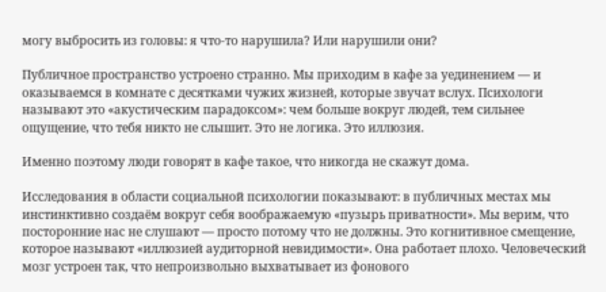могу выбросить из головы: я что-то нарушила? Или нарушили они?

Публичное пространство устроено странно. Мы приходим в кафе за уединением — и оказываемся в комнате с десятками чужих жизней, которые звучат вслух. Психологи называют это «акустическим парадоксом»: чем больше вокруг людей, тем сильнее ощущение, что тебя никто не слышит. Это не логика. Это иллюзия.

Именно поэтому люди говорят в кафе такое, что никогда не скажут дома.

Исследования в области социальной психологии показывают: в публичных местах мы инстинктивно создаём вокруг себя воображаемую «пузырь приватности». Мы верим, что посторонние нас не слушают — просто потому что не должны. Это когнитивное смещение, которое называют «иллюзией аудиторной невидимости». Она работает плохо. Человеческий мозг устроен так, что непроизвольно выхватывает из фонового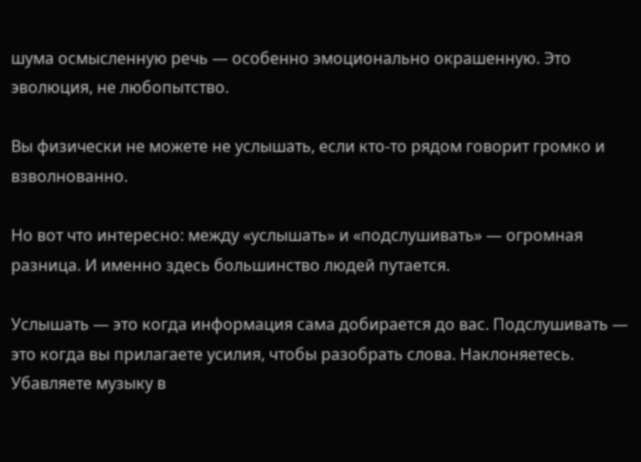шума осмысленную речь — особенно эмоционально окрашенную. Это эволюция, не любопытство.

Вы физически не можете не услышать, если кто-то рядом говорит громко и взволнованно.

Но вот что интересно: между «услышать» и «подслушивать» — огромная разница. И именно здесь большинство людей путается.

Услышать — это когда информация сама добирается до вас. Подслушивать — это когда вы прилагаете усилия, чтобы разобрать слова. Наклоняетесь. Убавляете музыку в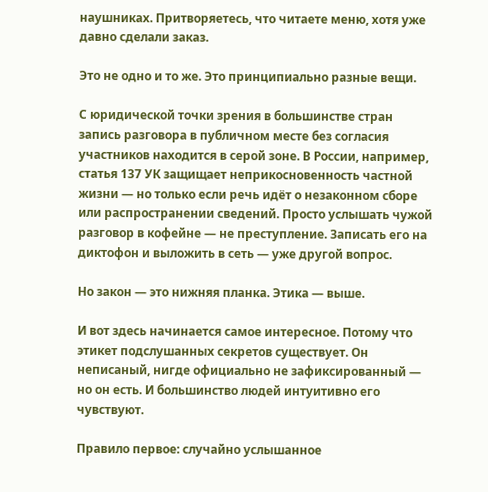наушниках. Притворяетесь, что читаете меню, хотя уже давно сделали заказ.

Это не одно и то же. Это принципиально разные вещи.

С юридической точки зрения в большинстве стран запись разговора в публичном месте без согласия участников находится в серой зоне. В России, например, статья 137 УК защищает неприкосновенность частной жизни — но только если речь идёт о незаконном сборе или распространении сведений. Просто услышать чужой разговор в кофейне — не преступление. Записать его на диктофон и выложить в сеть — уже другой вопрос.

Но закон — это нижняя планка. Этика — выше.

И вот здесь начинается самое интересное. Потому что этикет подслушанных секретов существует. Он неписаный, нигде официально не зафиксированный — но он есть. И большинство людей интуитивно его чувствуют.

Правило первое: случайно услышанное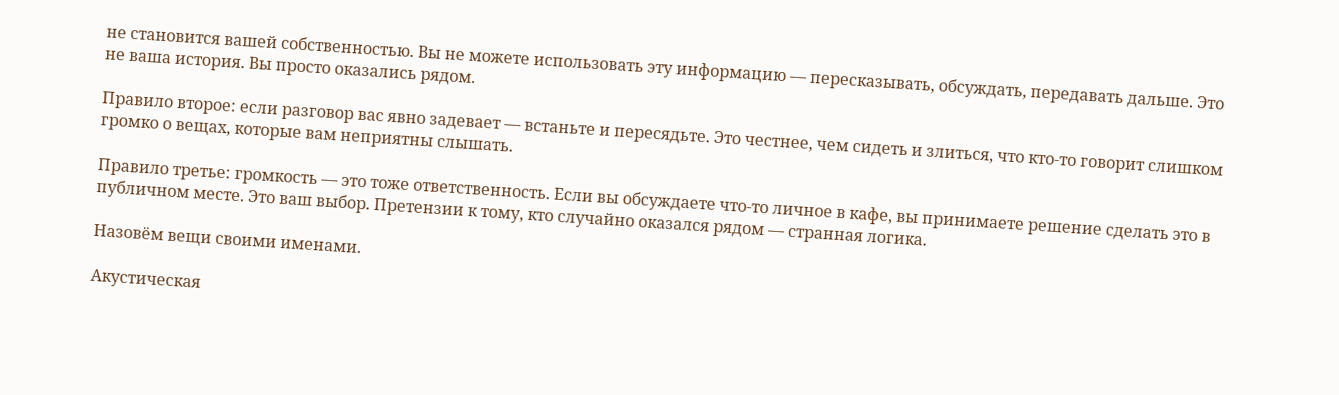не становится вашей собственностью. Вы не можете использовать эту информацию — пересказывать, обсуждать, передавать дальше. Это не ваша история. Вы просто оказались рядом.

Правило второе: если разговор вас явно задевает — встаньте и пересядьте. Это честнее, чем сидеть и злиться, что кто-то говорит слишком громко о вещах, которые вам неприятны слышать.

Правило третье: громкость — это тоже ответственность. Если вы обсуждаете что-то личное в кафе, вы принимаете решение сделать это в публичном месте. Это ваш выбор. Претензии к тому, кто случайно оказался рядом — странная логика.

Назовём вещи своими именами.

Акустическая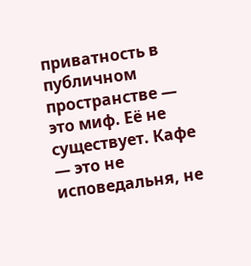приватность в публичном пространстве — это миф. Её не существует. Кафе — это не исповедальня, не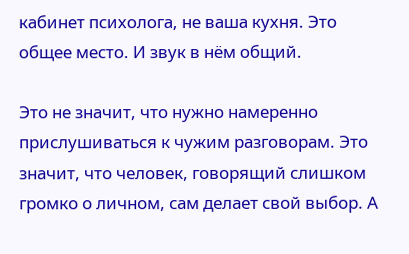кабинет психолога, не ваша кухня. Это общее место. И звук в нём общий.

Это не значит, что нужно намеренно прислушиваться к чужим разговорам. Это значит, что человек, говорящий слишком громко о личном, сам делает свой выбор. А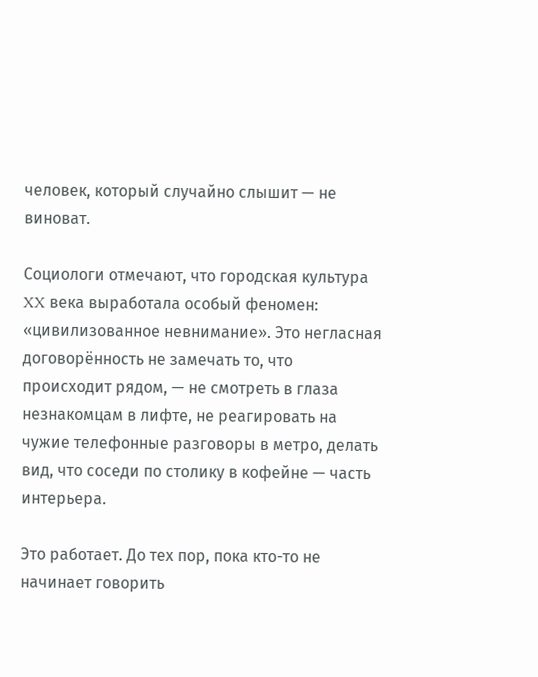человек, который случайно слышит — не виноват.

Социологи отмечают, что городская культура XX века выработала особый феномен: «цивилизованное невнимание». Это негласная договорённость не замечать то, что происходит рядом, — не смотреть в глаза незнакомцам в лифте, не реагировать на чужие телефонные разговоры в метро, делать вид, что соседи по столику в кофейне — часть интерьера.

Это работает. До тех пор, пока кто-то не начинает говорить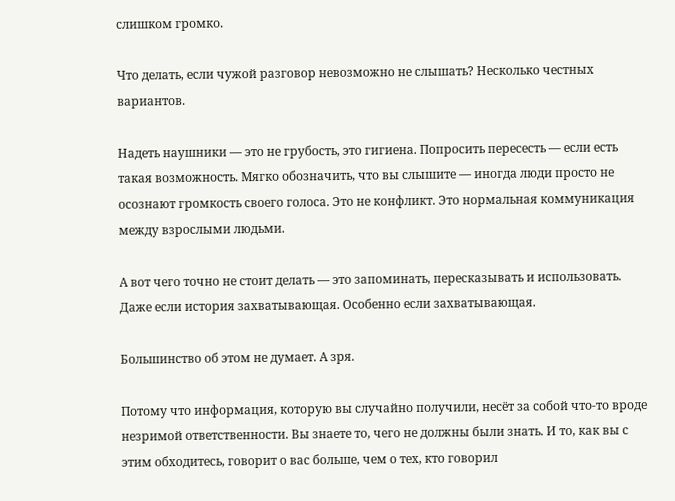слишком громко.

Что делать, если чужой разговор невозможно не слышать? Несколько честных вариантов.

Надеть наушники — это не грубость, это гигиена. Попросить пересесть — если есть такая возможность. Мягко обозначить, что вы слышите — иногда люди просто не осознают громкость своего голоса. Это не конфликт. Это нормальная коммуникация между взрослыми людьми.

А вот чего точно не стоит делать — это запоминать, пересказывать и использовать. Даже если история захватывающая. Особенно если захватывающая.

Большинство об этом не думает. А зря.

Потому что информация, которую вы случайно получили, несёт за собой что-то вроде незримой ответственности. Вы знаете то, чего не должны были знать. И то, как вы с этим обходитесь, говорит о вас больше, чем о тех, кто говорил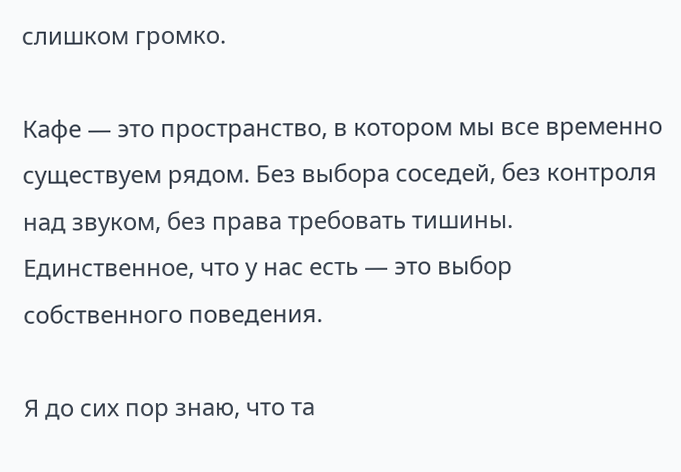слишком громко.

Кафе — это пространство, в котором мы все временно существуем рядом. Без выбора соседей, без контроля над звуком, без права требовать тишины. Единственное, что у нас есть — это выбор собственного поведения.

Я до сих пор знаю, что та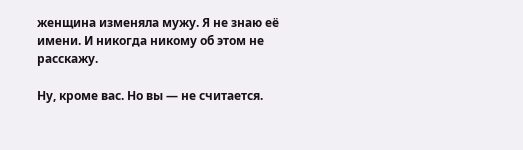женщина изменяла мужу. Я не знаю её имени. И никогда никому об этом не расскажу.

Ну, кроме вас. Но вы — не считается.